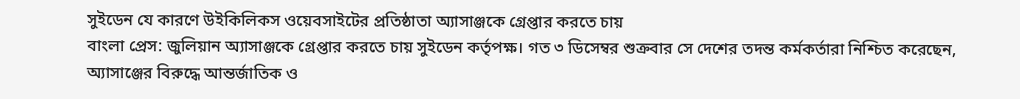সুইডেন যে কারণে উইকিলিকস ওয়েবসাইটের প্রতিষ্ঠাতা অ্যাসাঞ্জকে গ্রেপ্তার করতে চায়
বাংলা প্রেস: জুলিয়ান অ্যাসাঞ্জকে গ্রেপ্তার করতে চায় সুইডেন কর্তৃপক্ষ। গত ৩ ডিসেম্বর শুক্রবার সে দেশের তদন্ত কর্মকর্তারা নিশ্চিত করেছেন, অ্যাসাঞ্জের বিরুদ্ধে আন্তর্জাতিক ও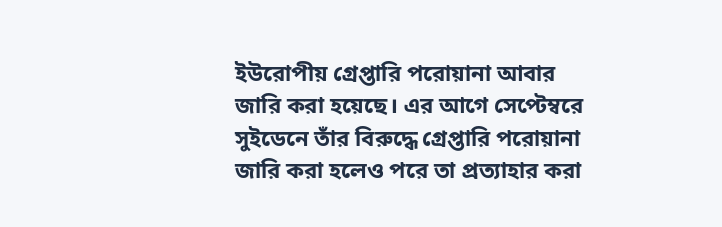ইউরোপীয় গ্রেপ্তারি পরোয়ানা আবার জারি করা হয়েছে। এর আগে সেপ্টেম্বরে সুইডেনে তাঁর বিরুদ্ধে গ্রেপ্তারি পরোয়ানা জারি করা হলেও পরে তা প্রত্যাহার করা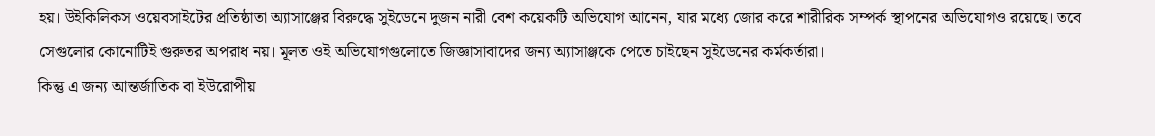হয়। উইকিলিকস ওয়েবসাইটের প্রতিষ্ঠাতা অ্যাসাঞ্জের বিরুদ্ধে সুইডেনে দুজন নারী বেশ কয়েকটি অভিযোগ আনেন, যার মধ্যে জোর করে শারীরিক সম্পর্ক স্থাপনের অভিযোগও রয়েছে। তবে সেগুলোর কোনোটিই গুরুতর অপরাধ নয়। মূলত ওই অভিযোগগুলোতে জিজ্ঞাসাবাদের জন্য অ্যাসাঞ্জকে পেতে চাইছেন সুইডেনের কর্মকর্তারা।
কিন্তু এ জন্য আন্তর্জাতিক বা ইউরোপীয়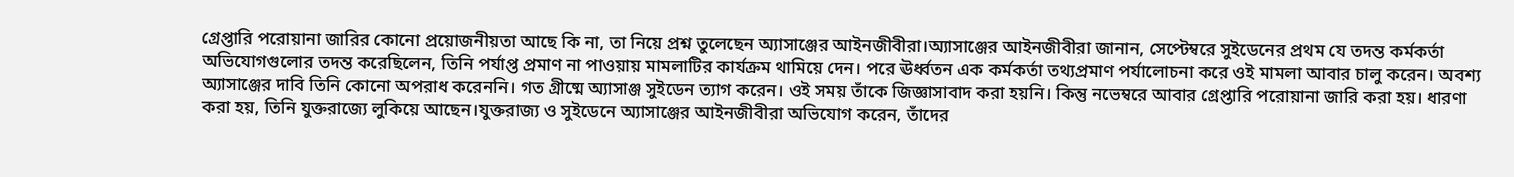গ্রেপ্তারি পরোয়ানা জারির কোনো প্রয়োজনীয়তা আছে কি না, তা নিয়ে প্রশ্ন তুলেছেন অ্যাসাঞ্জের আইনজীবীরা।অ্যাসাঞ্জের আইনজীবীরা জানান, সেপ্টেম্বরে সুইডেনের প্রথম যে তদন্ত কর্মকর্তা অভিযোগগুলোর তদন্ত করেছিলেন, তিনি পর্যাপ্ত প্রমাণ না পাওয়ায় মামলাটির কার্যক্রম থামিয়ে দেন। পরে ঊর্ধ্বতন এক কর্মকর্তা তথ্যপ্রমাণ পর্যালোচনা করে ওই মামলা আবার চালু করেন। অবশ্য অ্যাসাঞ্জের দাবি তিনি কোনো অপরাধ করেননি। গত গ্রীষ্মে অ্যাসাঞ্জ সুইডেন ত্যাগ করেন। ওই সময় তাঁকে জিজ্ঞাসাবাদ করা হয়নি। কিন্তু নভেম্বরে আবার গ্রেপ্তারি পরোয়ানা জারি করা হয়। ধারণা করা হয়, তিনি যুক্তরাজ্যে লুকিয়ে আছেন।যুক্তরাজ্য ও সুইডেনে অ্যাসাঞ্জের আইনজীবীরা অভিযোগ করেন, তাঁদের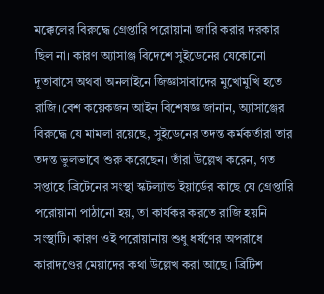মক্কেলের বিরুদ্ধে গ্রেপ্তারি পরোয়ানা জারি করার দরকার ছিল না। কারণ অ্যাসাঞ্জ বিদেশে সুইডেনের যেকোনো দূতাবাসে অথবা অনলাইনে জিজ্ঞাসাবাদের মুখোমুখি হতে রাজি।বেশ কয়েকজন আইন বিশেষজ্ঞ জানান, অ্যাসাঞ্জের বিরুদ্ধে যে মামলা রয়েছে, সুইডেনের তদন্ত কর্মকর্তারা তার তদন্ত ভুলভাবে শুরু করেছেন। তাঁরা উল্লেখ করেন, গত সপ্তাহে ব্রিটেনের সংস্থা স্কটল্যান্ড ইয়ার্ডের কাছে যে গ্রেপ্তারি পরোয়ানা পাঠানো হয়, তা কার্যকর করতে রাজি হয়নি সংস্থাটি। কারণ ওই পরোয়ানায় শুধু ধর্ষণের অপরাধে কারাদণ্ডের মেয়াদের কথা উল্লেখ করা আছে। ব্রিটিশ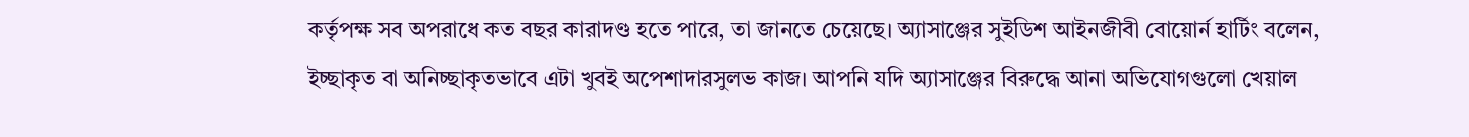কর্তৃপক্ষ সব অপরাধে কত বছর কারাদণ্ড হতে পারে, তা জানতে চেয়েছে। অ্যাসাঞ্জের সুইডিশ আইনজীবী বোয়োর্ন হার্টিং বলেন, ইচ্ছাকৃত বা অনিচ্ছাকৃতভাবে এটা খুবই অপেশাদারসুলভ কাজ। আপনি যদি অ্যাসাঞ্জের বিরুদ্ধে আনা অভিযোগগুলো খেয়াল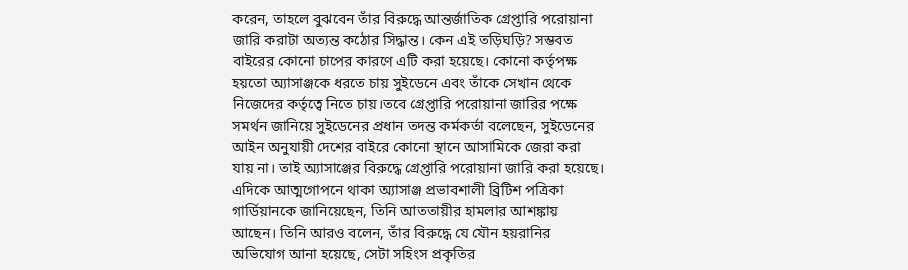করেন, তাহলে বুঝবেন তাঁর বিরুদ্ধে আন্তর্জাতিক গ্রেপ্তারি পরোয়ানা জারি করাটা অত্যন্ত কঠোর সিদ্ধান্ত। কেন এই তড়িঘড়ি? সম্ভবত বাইরের কোনো চাপের কারণে এটি করা হয়েছে। কোনো কর্তৃপক্ষ হয়তো অ্যাসাঞ্জকে ধরতে চায় সুইডেনে এবং তাঁকে সেখান থেকে নিজেদের কর্তৃত্বে নিতে চায়।তবে গ্রেপ্তারি পরোয়ানা জারির পক্ষে সমর্থন জানিয়ে সুইডেনের প্রধান তদন্ত কর্মকর্তা বলেছেন, সুইডেনের আইন অনুযায়ী দেশের বাইরে কোনো স্থানে আসামিকে জেরা করা যায় না। তাই অ্যাসাঞ্জের বিরুদ্ধে গ্রেপ্তারি পরোয়ানা জারি করা হয়েছে। এদিকে আত্মগোপনে থাকা অ্যাসাঞ্জ প্রভাবশালী ব্রিটিশ পত্রিকা গার্ডিয়ানকে জানিয়েছেন, তিনি আততায়ীর হামলার আশঙ্কায় আছেন। তিনি আরও বলেন, তাঁর বিরুদ্ধে যে যৌন হয়রানির অভিযোগ আনা হয়েছে, সেটা সহিংস প্রকৃতির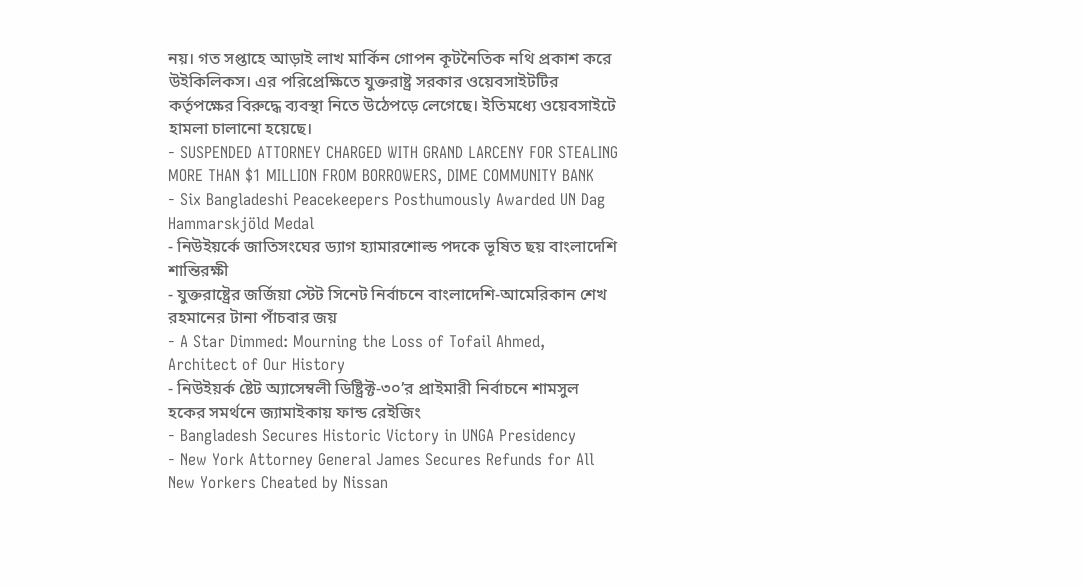নয়। গত সপ্তাহে আড়াই লাখ মার্কিন গোপন কূটনৈতিক নথি প্রকাশ করে উইকিলিকস। এর পরিপ্রেক্ষিতে যুক্তরাষ্ট্র সরকার ওয়েবসাইটটির কর্তৃপক্ষের বিরুদ্ধে ব্যবস্থা নিতে উঠেপড়ে লেগেছে। ইতিমধ্যে ওয়েবসাইটে হামলা চালানো হয়েছে।
- SUSPENDED ATTORNEY CHARGED WITH GRAND LARCENY FOR STEALING MORE THAN $1 MILLION FROM BORROWERS, DIME COMMUNITY BANK
- Six Bangladeshi Peacekeepers Posthumously Awarded UN Dag Hammarskjöld Medal
- নিউইয়র্কে জাতিসংঘের ড্যাগ হ্যামারশোল্ড পদকে ভূষিত ছয় বাংলাদেশি শান্তিরক্ষী
- যুক্তরাষ্ট্রের জর্জিয়া স্টেট সিনেট নির্বাচনে বাংলাদেশি-আমেরিকান শেখ রহমানের টানা পাঁচবার জয়
- A Star Dimmed: Mourning the Loss of Tofail Ahmed, Architect of Our History
- নিউইয়র্ক ষ্টেট অ্যাসেম্বলী ডিষ্ট্রিক্ট-৩০’র প্রাইমারী নির্বাচনে শামসুল হকের সমর্থনে জ্যামাইকায় ফান্ড রেইজিং
- Bangladesh Secures Historic Victory in UNGA Presidency
- New York Attorney General James Secures Refunds for All New Yorkers Cheated by Nissan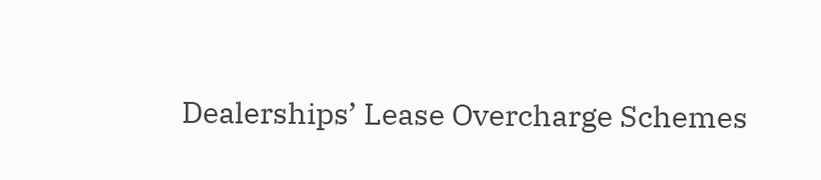Dealerships’ Lease Overcharge Schemes